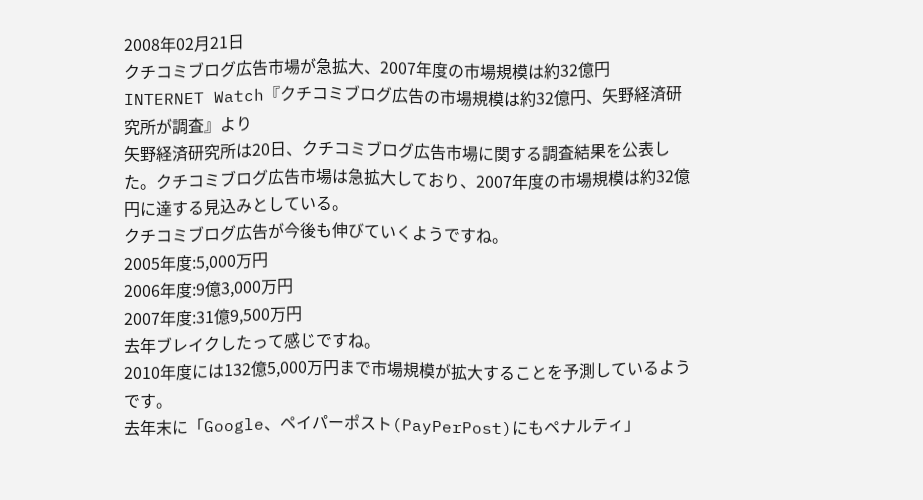2008年02月21日
クチコミブログ広告市場が急拡大、2007年度の市場規模は約32億円
INTERNET Watch『クチコミブログ広告の市場規模は約32億円、矢野経済研究所が調査』より
矢野経済研究所は20日、クチコミブログ広告市場に関する調査結果を公表した。クチコミブログ広告市場は急拡大しており、2007年度の市場規模は約32億円に達する見込みとしている。
クチコミブログ広告が今後も伸びていくようですね。
2005年度:5,000万円
2006年度:9億3,000万円
2007年度:31億9,500万円
去年ブレイクしたって感じですね。
2010年度には132億5,000万円まで市場規模が拡大することを予測しているようです。
去年末に「Google、ペイパーポスト(PayPerPost)にもペナルティ」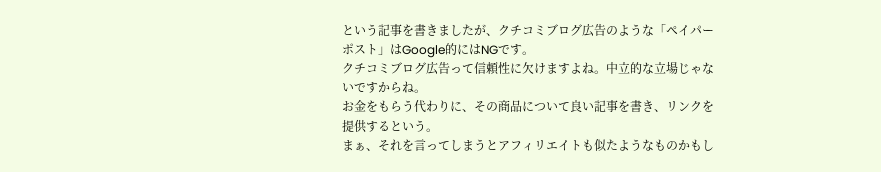という記事を書きましたが、クチコミブログ広告のような「ペイパーポスト」はGoogle的にはNGです。
クチコミブログ広告って信頼性に欠けますよね。中立的な立場じゃないですからね。
お金をもらう代わりに、その商品について良い記事を書き、リンクを提供するという。
まぁ、それを言ってしまうとアフィリエイトも似たようなものかもし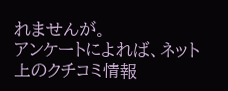れませんが。
アンケートによれば、ネット上のクチコミ情報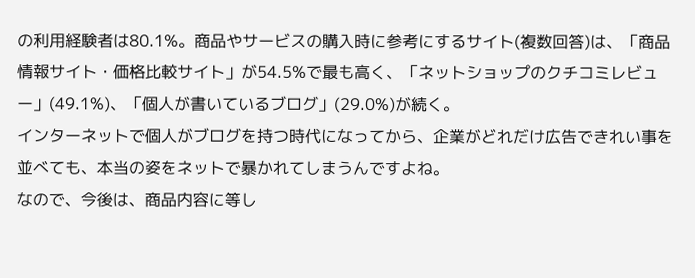の利用経験者は80.1%。商品やサービスの購入時に参考にするサイト(複数回答)は、「商品情報サイト・価格比較サイト」が54.5%で最も高く、「ネットショップのクチコミレビュー」(49.1%)、「個人が書いているブログ」(29.0%)が続く。
インターネットで個人がブログを持つ時代になってから、企業がどれだけ広告できれい事を並べても、本当の姿をネットで暴かれてしまうんですよね。
なので、今後は、商品内容に等し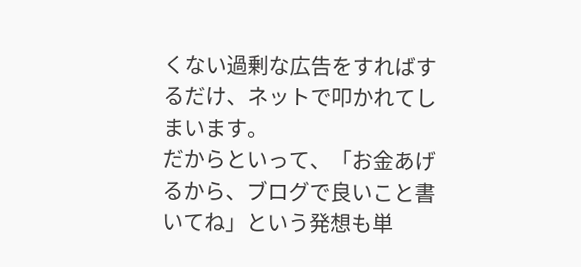くない過剰な広告をすればするだけ、ネットで叩かれてしまいます。
だからといって、「お金あげるから、ブログで良いこと書いてね」という発想も単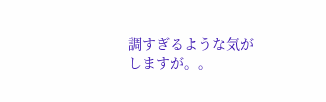調すぎるような気がしますが。。